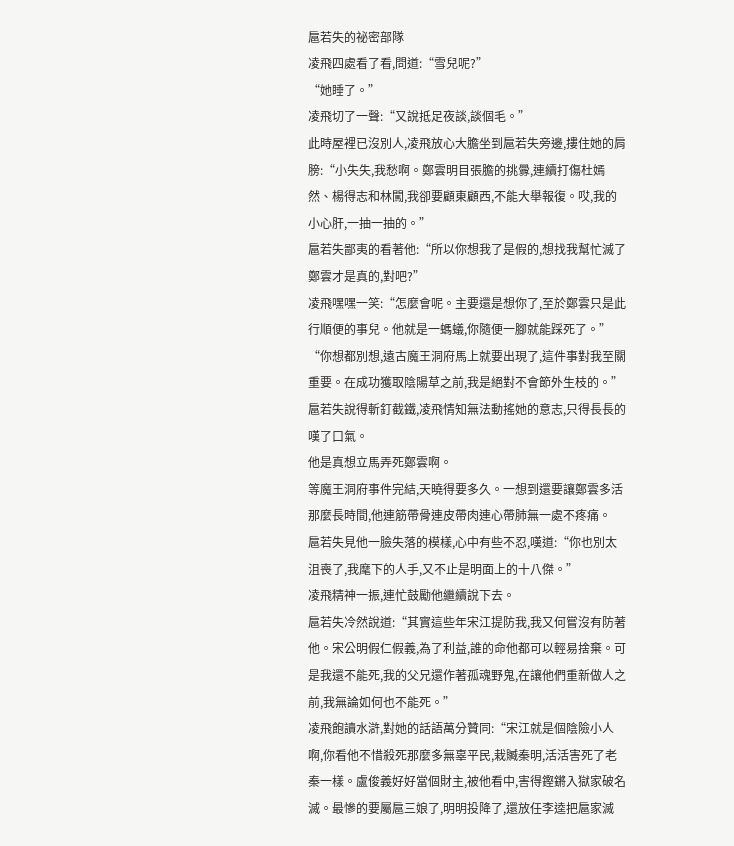扈若失的祕密部隊
凌飛四處看了看,問道:“雪兒呢?”
“她睡了。”
凌飛切了一聲:“又說抵足夜談,談個毛。”
此時屋裡已沒別人,凌飛放心大膽坐到扈若失旁邊,摟住她的肩膀:“小失失,我愁啊。鄭雲明目張膽的挑釁,連續打傷杜嫣然、楊得志和林闖,我卻要顧東顧西,不能大舉報復。哎,我的小心肝,一抽一抽的。”
扈若失鄙夷的看著他:“所以你想我了是假的,想找我幫忙滅了鄭雲才是真的,對吧?”
凌飛嘿嘿一笑:“怎麼會呢。主要還是想你了,至於鄭雲只是此行順便的事兒。他就是一螞蟻,你隨便一腳就能踩死了。”
“你想都別想,遠古魔王洞府馬上就要出現了,這件事對我至關重要。在成功獲取陰陽草之前,我是絕對不會節外生枝的。”
扈若失說得斬釘截鐵,凌飛情知無法動搖她的意志,只得長長的嘆了口氣。
他是真想立馬弄死鄭雲啊。
等魔王洞府事件完結,天曉得要多久。一想到還要讓鄭雲多活那麼長時間,他連筋帶骨連皮帶肉連心帶肺無一處不疼痛。
扈若失見他一臉失落的模樣,心中有些不忍,嘆道:“你也別太沮喪了,我麾下的人手,又不止是明面上的十八傑。”
凌飛精神一振,連忙鼓勵他繼續說下去。
扈若失冷然說道:“其實這些年宋江提防我,我又何嘗沒有防著他。宋公明假仁假義,為了利益,誰的命他都可以輕易捨棄。可是我還不能死,我的父兄還作著孤魂野鬼,在讓他們重新做人之前,我無論如何也不能死。”
凌飛飽讀水滸,對她的話語萬分贊同:“宋江就是個陰險小人啊,你看他不惜殺死那麼多無辜平民,栽贓秦明,活活害死了老秦一樣。盧俊義好好當個財主,被他看中,害得鏗鏘入獄家破名滅。最慘的要屬扈三娘了,明明投降了,還放任李逵把扈家滅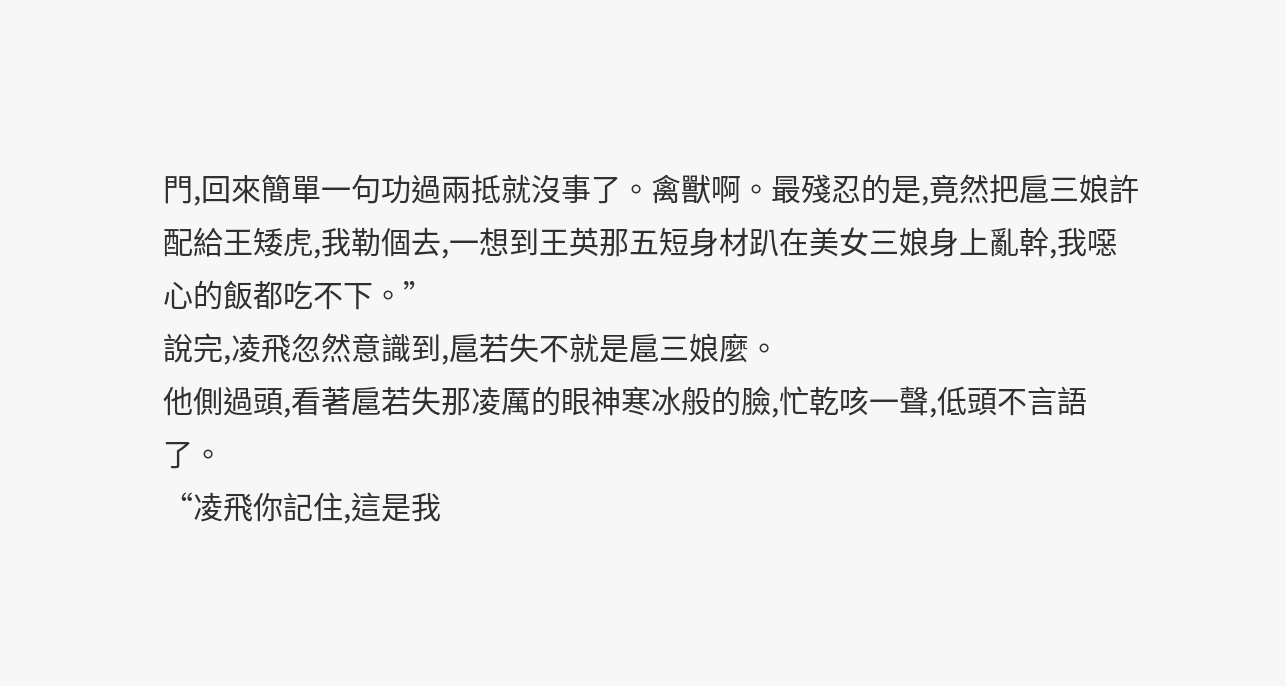門,回來簡單一句功過兩抵就沒事了。禽獸啊。最殘忍的是,竟然把扈三娘許配給王矮虎,我勒個去,一想到王英那五短身材趴在美女三娘身上亂幹,我噁心的飯都吃不下。”
說完,凌飛忽然意識到,扈若失不就是扈三娘麼。
他側過頭,看著扈若失那凌厲的眼神寒冰般的臉,忙乾咳一聲,低頭不言語了。
“凌飛你記住,這是我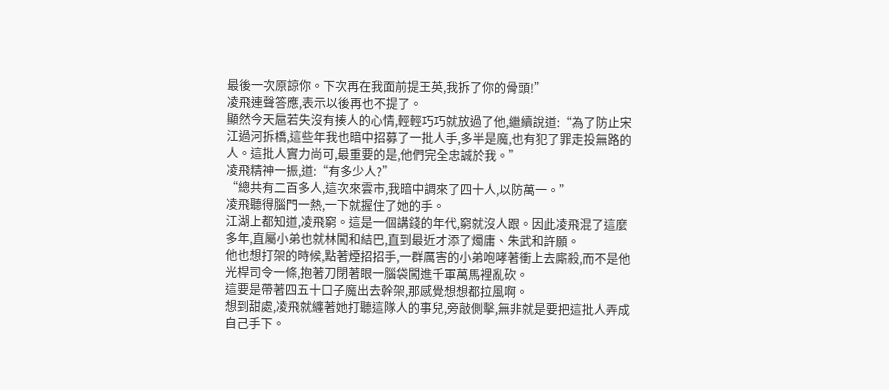最後一次原諒你。下次再在我面前提王英,我拆了你的骨頭!”
凌飛連聲答應,表示以後再也不提了。
顯然今天扈若失沒有揍人的心情,輕輕巧巧就放過了他,繼續說道:“為了防止宋江過河拆橋,這些年我也暗中招募了一批人手,多半是魔,也有犯了罪走投無路的人。這批人實力尚可,最重要的是,他們完全忠誠於我。”
凌飛精神一振,道:“有多少人?”
“總共有二百多人,這次來雲市,我暗中調來了四十人,以防萬一。”
凌飛聽得腦門一熱,一下就握住了她的手。
江湖上都知道,凌飛窮。這是一個講錢的年代,窮就沒人跟。因此凌飛混了這麼多年,直屬小弟也就林闖和結巴,直到最近才添了燭庸、朱武和許願。
他也想打架的時候,點著煙招招手,一群厲害的小弟咆哮著衝上去廝殺,而不是他光桿司令一條,抱著刀閉著眼一腦袋闖進千軍萬馬裡亂砍。
這要是帶著四五十口子魔出去幹架,那感覺想想都拉風啊。
想到甜處,凌飛就纏著她打聽這隊人的事兒,旁敲側擊,無非就是要把這批人弄成自己手下。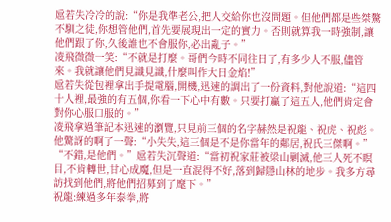扈若失冷冷的說:“你是我準老公,把人交給你也沒問題。但他們都是些桀驁不馴之徒,你想管他們,首先要展現出一定的實力。否則就算我一時強制,讓他們跟了你,久後誰也不會服你,必出亂子。”
凌飛微微一笑:“不就是打麼。哥們今時不同往日了,有多少人不服,儘管來。我就讓他們見識見識,什麼叫作大日金焰!”
扈若失從包裡拿出手提電腦,開機,迅速的調出了一份資料,對他說道:“這四十人裡,最強的有五個,你看一下心中有數。只要打贏了這五人,他們肯定會對你心服口服的。”
凌飛拿過筆記本迅速的瀏覽,只見前三個的名字赫然是祝龍、祝虎、祝彪。他驚訝的啊了一聲:“小失失,這三個是不是你當年的鄰居,祝氏三傑啊。”
“不錯,是他們。”扈若失沉聲道:“當初祝家莊被梁山剿滅,他三人死不瞑目,不肯轉世,甘心成魔,但是一直混得不好,落到歸隱山林的地步。我多方尋訪找到他們,將他們招募到了麾下。”
祝龍:練過多年泰拳,將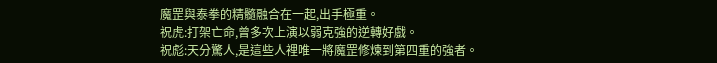魔罡與泰拳的精髓融合在一起,出手極重。
祝虎:打架亡命,曾多次上演以弱克強的逆轉好戲。
祝彪:天分驚人,是這些人裡唯一將魔罡修煉到第四重的強者。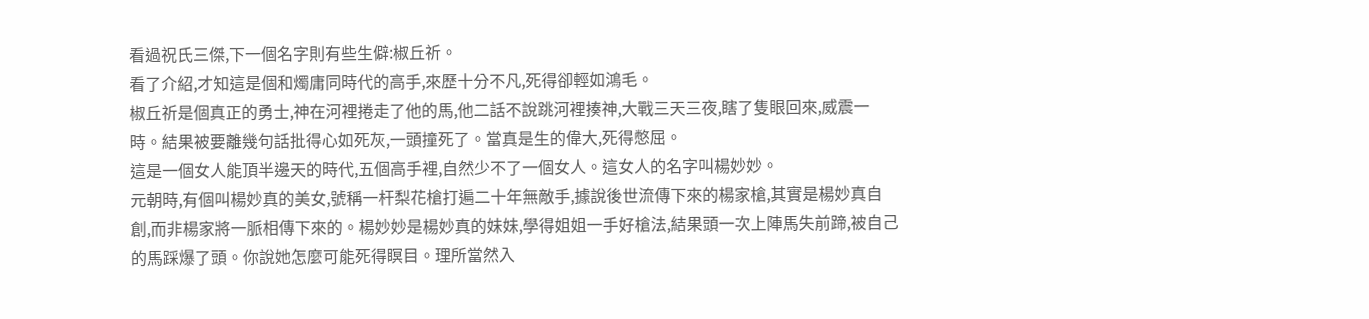看過祝氏三傑,下一個名字則有些生僻:椒丘祈。
看了介紹,才知這是個和燭庸同時代的高手,來歷十分不凡,死得卻輕如鴻毛。
椒丘祈是個真正的勇士,神在河裡捲走了他的馬,他二話不說跳河裡揍神,大戰三天三夜,瞎了隻眼回來,威震一時。結果被要離幾句話批得心如死灰,一頭撞死了。當真是生的偉大,死得憋屈。
這是一個女人能頂半邊天的時代,五個高手裡,自然少不了一個女人。這女人的名字叫楊妙妙。
元朝時,有個叫楊妙真的美女,號稱一杆梨花槍打遍二十年無敵手,據說後世流傳下來的楊家槍,其實是楊妙真自創,而非楊家將一脈相傳下來的。楊妙妙是楊妙真的妹妹,學得姐姐一手好槍法,結果頭一次上陣馬失前蹄,被自己的馬踩爆了頭。你說她怎麼可能死得瞑目。理所當然入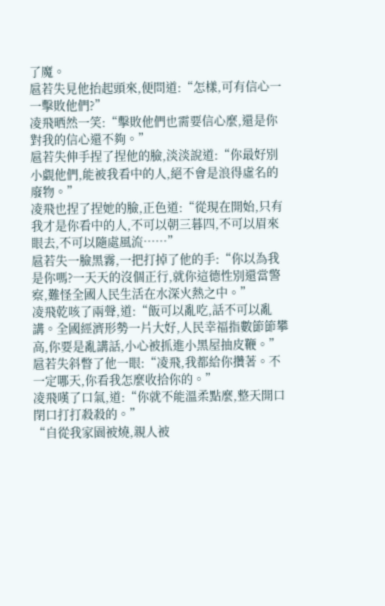了魔。
扈若失見他抬起頭來,便問道:“怎樣,可有信心一一擊敗他們?”
凌飛晒然一笑:“擊敗他們也需要信心麼,還是你對我的信心還不夠。”
扈若失伸手捏了捏他的臉,淡淡說道:“你最好別小覷他們,能被我看中的人,絕不會是浪得虛名的廢物。”
凌飛也捏了捏她的臉,正色道:“從現在開始,只有我才是你看中的人,不可以朝三暮四,不可以眉來眼去,不可以隨處風流……”
扈若失一臉黑霧,一把打掉了他的手:“你以為我是你嗎?一天天的沒個正行,就你這德性別還當警察,難怪全國人民生活在水深火熱之中。”
凌飛乾咳了兩聲,道:“飯可以亂吃,話不可以亂講。全國經濟形勢一片大好,人民幸福指數節節攀高,你要是亂講話,小心被抓進小黑屋抽皮鞭。”
扈若失斜瞥了他一眼:“凌飛,我都給你攢著。不一定哪天,你看我怎麼收拾你的。”
凌飛嘆了口氣,道:“你就不能溫柔點麼,整天開口閉口打打殺殺的。”
“自從我家園被燒,親人被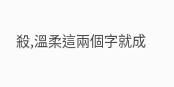殺,溫柔這兩個字就成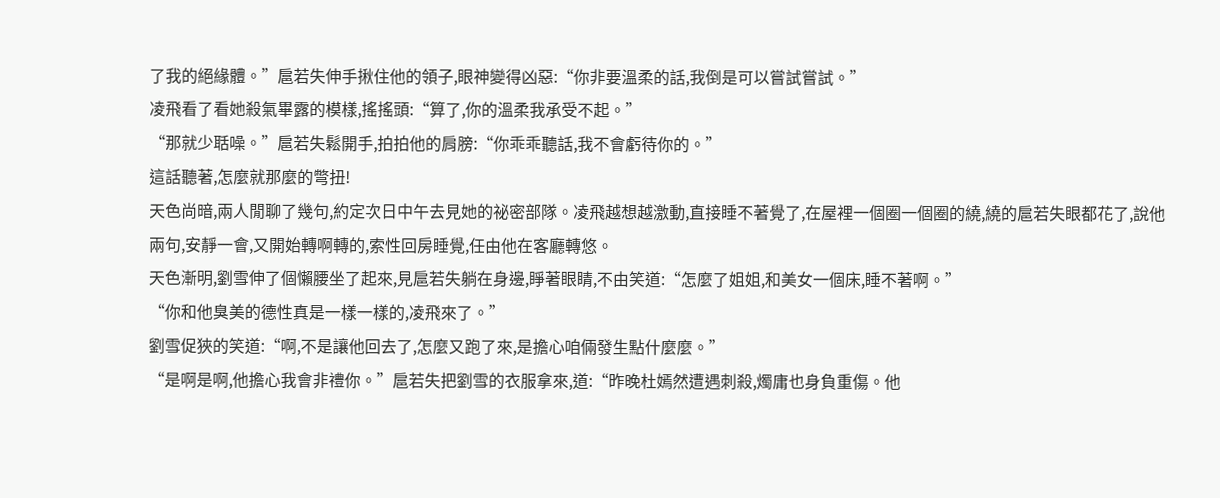了我的絕緣體。”扈若失伸手揪住他的領子,眼神變得凶惡:“你非要溫柔的話,我倒是可以嘗試嘗試。”
凌飛看了看她殺氣畢露的模樣,搖搖頭:“算了,你的溫柔我承受不起。”
“那就少聒噪。”扈若失鬆開手,拍拍他的肩膀:“你乖乖聽話,我不會虧待你的。”
這話聽著,怎麼就那麼的彆扭!
天色尚暗,兩人閒聊了幾句,約定次日中午去見她的祕密部隊。凌飛越想越激動,直接睡不著覺了,在屋裡一個圈一個圈的繞,繞的扈若失眼都花了,說他兩句,安靜一會,又開始轉啊轉的,索性回房睡覺,任由他在客廳轉悠。
天色漸明,劉雪伸了個懶腰坐了起來,見扈若失躺在身邊,睜著眼睛,不由笑道:“怎麼了姐姐,和美女一個床,睡不著啊。”
“你和他臭美的德性真是一樣一樣的,凌飛來了。”
劉雪促狹的笑道:“啊,不是讓他回去了,怎麼又跑了來,是擔心咱倆發生點什麼麼。”
“是啊是啊,他擔心我會非禮你。”扈若失把劉雪的衣服拿來,道:“昨晚杜嫣然遭遇刺殺,燭庸也身負重傷。他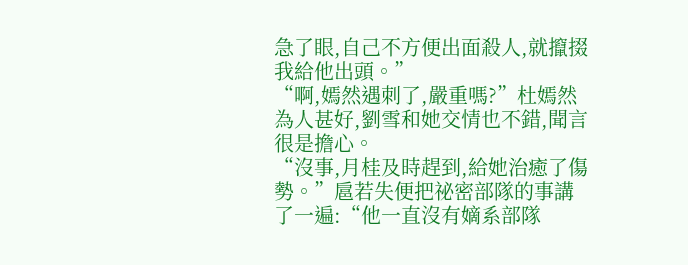急了眼,自己不方便出面殺人,就攛掇我給他出頭。”
“啊,嫣然遇刺了,嚴重嗎?”杜嫣然為人甚好,劉雪和她交情也不錯,聞言很是擔心。
“沒事,月桂及時趕到,給她治癒了傷勢。”扈若失便把祕密部隊的事講了一遍:“他一直沒有嫡系部隊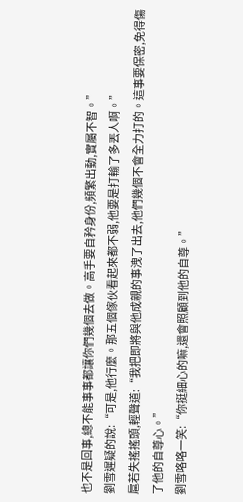也不是回事,總不能事事都讓你們幾個去做。高手要自矜身份,頻繁出動,實屬不智。”
劉雪遲疑的說:“可是,他行麼。那五個傢伙看起來都不弱,他要是打輸了多丟人啊。”
扈若失搖搖頭,輕聲道:“我把即將與他成親的事洩了出去,他們幾個不會全力打的。這事要保密,免得傷了他的自尊心。”
劉雪咯咯一笑:“你挺細心的嘛,還會照顧到他的自尊。”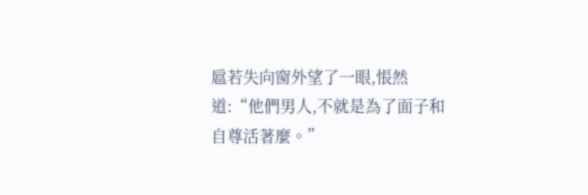扈若失向窗外望了一眼,悵然道:“他們男人,不就是為了面子和自尊活著麼。”